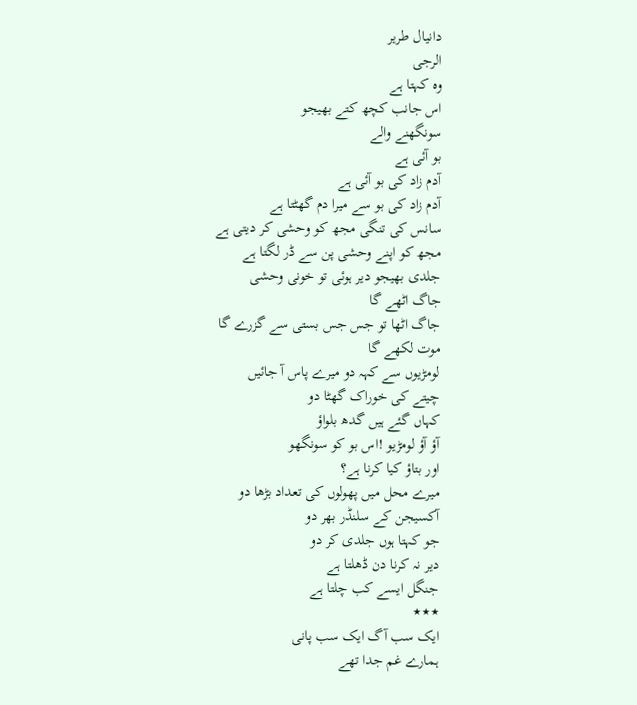دانیال طریر
الرجی
وہ کہتا ہے
اس جانب کچھ کتے بھیجو
سونگھنے والے
بو آئی ہے
آدم زاد کی بو آئی ہے
آدم زاد کی بو سے میرا دم گھٹتا ہے
سانس کی تنگی مجھ کو وحشی کر دیتی ہے
مجھ کو اپنے وحشی پن سے ڈر لگتا ہے
جلدی بھیجو دیر ہوئی تو خونی وحشی
جاگ اٹھے گا
جاگ اٹھا تو جس جس بستی سے گزرے گا
موت لکھے گا
لومڑیوں سے کہہ دو میرے پاس آ جائیں
چیتے کی خوراک گھٹا دو
کہاں گئے ہیں گدھ بلواؤ
آؤ آؤ لومڑیو !اس بو کو سونگھو
اور بتاؤ کیا کرنا ہے؟
میرے محل میں پھولوں کی تعداد بڑھا دو
آکسیجن کے سلنڈر بھر دو
جو کہتا ہوں جلدی کر دو
دیر نہ کرنا دن ڈھلتا ہے
جنگل ایسے کب چلتا ہے
٭٭٭
ایک سب آگ ایک سب پانی
ہمارے غم جدا تھے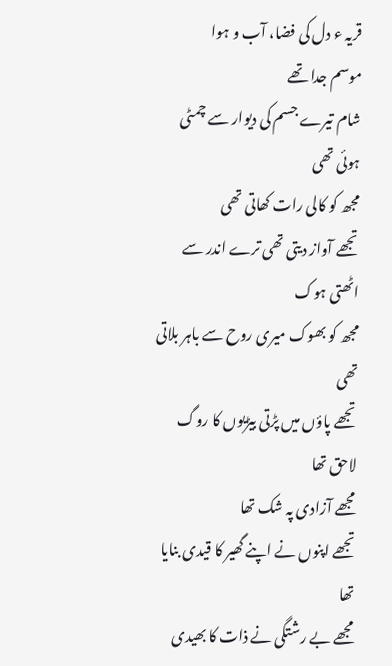قریہ ء دل کی فضا، آب و ہوا
موسم جدا تھے
شام تیرے جسم کی دیوار سے چمٹی ہوئی تھی
مجھ کو کالی رات کھاتی تھی
تجھے آواز دیتی تھی ترے اندر سے اٹھتی ہوک
مجھ کو بھوک میری روح سے باہر بلاتی تھی
تجھے پاؤں میں پڑتی بیڑیوں کا روگ لاحق تھا
مجھے آزادی پہ شک تھا
تجھے اپنوں نے اپنے گھیر کا قیدی بنایا تھا
مجھے بے رشتگی نے ذات کا بھیدی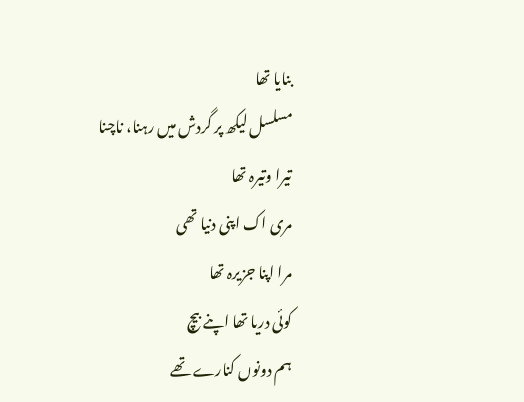بنایا تھا
مسلسل لیکھ پر گردش میں رہنا، ناچنا
تیرا وتیرہ تھا
مری اک اپنی دنیا تھی
مرا اپنا جزیرہ تھا
کوئی دریا تھا اپنے بیچ
ہم دونوں کنارے تھے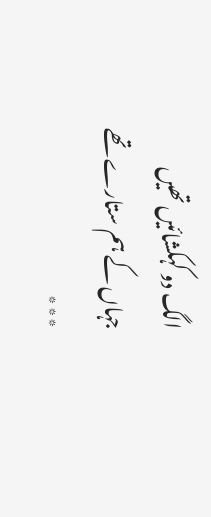الگ دو کہکشائیں تھیں
جہاں کے ہم ستارے تھے
٭٭٭